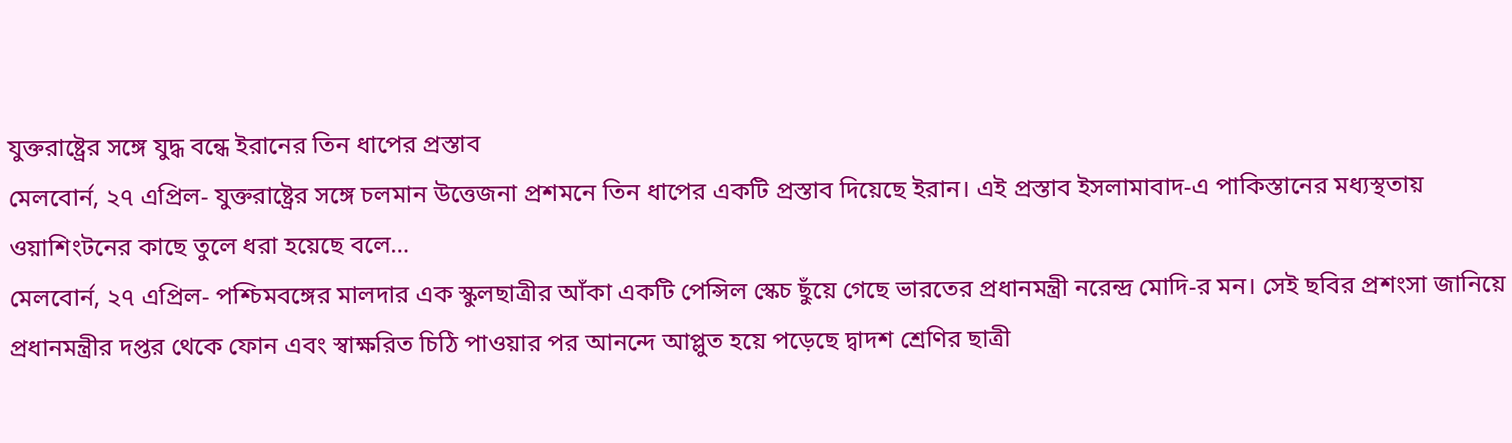যুক্তরাষ্ট্রের সঙ্গে যুদ্ধ বন্ধে ইরানের তিন ধাপের প্রস্তাব
মেলবোর্ন, ২৭ এপ্রিল- যুক্তরাষ্ট্রের সঙ্গে চলমান উত্তেজনা প্রশমনে তিন ধাপের একটি প্রস্তাব দিয়েছে ইরান। এই প্রস্তাব ইসলামাবাদ-এ পাকিস্তানের মধ্যস্থতায় ওয়াশিংটনের কাছে তুলে ধরা হয়েছে বলে…
মেলবোর্ন, ২৭ এপ্রিল- পশ্চিমবঙ্গের মালদার এক স্কুলছাত্রীর আঁকা একটি পেন্সিল স্কেচ ছুঁয়ে গেছে ভারতের প্রধানমন্ত্রী নরেন্দ্র মোদি-র মন। সেই ছবির প্রশংসা জানিয়ে প্রধানমন্ত্রীর দপ্তর থেকে ফোন এবং স্বাক্ষরিত চিঠি পাওয়ার পর আনন্দে আপ্লুত হয়ে পড়েছে দ্বাদশ শ্রেণির ছাত্রী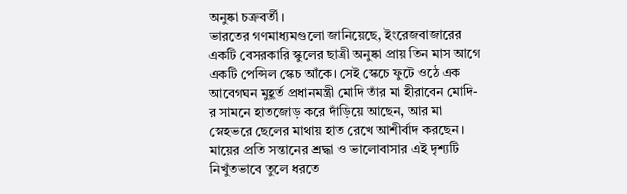অনুষ্কা চক্রবর্তী।
ভারতের গণমাধ্যমগুলো জানিয়েছে, ইংরেজবাজারের একটি বেসরকারি স্কুলের ছাত্রী অনুষ্কা প্রায় তিন মাস আগে একটি পেন্সিল স্কেচ আঁকে। সেই স্কেচে ফুটে ওঠে এক আবেগঘন মুহূর্ত প্রধানমন্ত্রী মোদি তাঁর মা হীরাবেন মোদি-র সামনে হাতজোড় করে দাঁড়িয়ে আছেন, আর মা স্নেহভরে ছেলের মাথায় হাত রেখে আশীর্বাদ করছেন। মায়ের প্রতি সন্তানের শ্রদ্ধা ও ভালোবাসার এই দৃশ্যটি নিখুঁতভাবে তুলে ধরতে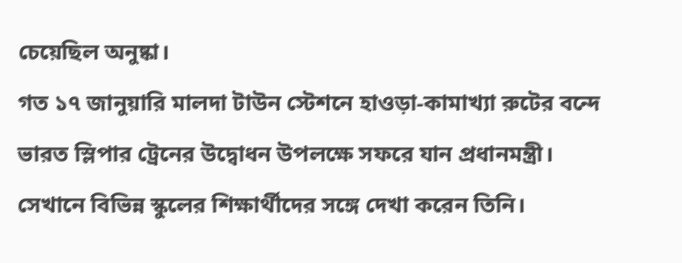চেয়েছিল অনুষ্কা।
গত ১৭ জানুয়ারি মালদা টাউন স্টেশনে হাওড়া-কামাখ্যা রুটের বন্দে ভারত স্লিপার ট্রেনের উদ্বোধন উপলক্ষে সফরে যান প্রধানমন্ত্রী। সেখানে বিভিন্ন স্কুলের শিক্ষার্থীদের সঙ্গে দেখা করেন তিনি।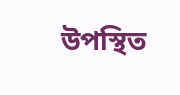উপস্থিত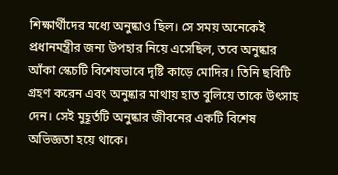শিক্ষার্থীদের মধ্যে অনুষ্কাও ছিল। সে সময় অনেকেই প্রধানমন্ত্রীর জন্য উপহার নিয়ে এসেছিল, তবে অনুষ্কার আঁকা স্কেচটি বিশেষভাবে দৃষ্টি কাড়ে মোদির। তিনি ছবিটি গ্রহণ করেন এবং অনুষ্কার মাথায় হাত বুলিয়ে তাকে উৎসাহ দেন। সেই মুহূর্তটি অনুষ্কার জীবনের একটি বিশেষ অভিজ্ঞতা হয়ে থাকে।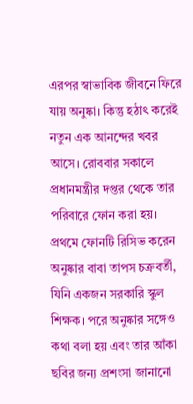এরপর স্বাভাবিক জীবনে ফিরে যায় অনুষ্কা। কিন্তু হঠাৎ করেই নতুন এক আনন্দের খবর আসে। রোববার সকালে প্রধানমন্ত্রীর দপ্তর থেকে তার পরিবারে ফোন করা হয়। প্রথমে ফোনটি রিসিভ করেন অনুষ্কার বাবা তাপস চক্রবর্তী, যিনি একজন সরকারি স্কুল শিক্ষক। পরে অনুষ্কার সঙ্গেও কথা বলা হয় এবং তার আঁকা ছবির জন্য প্রশংসা জানানো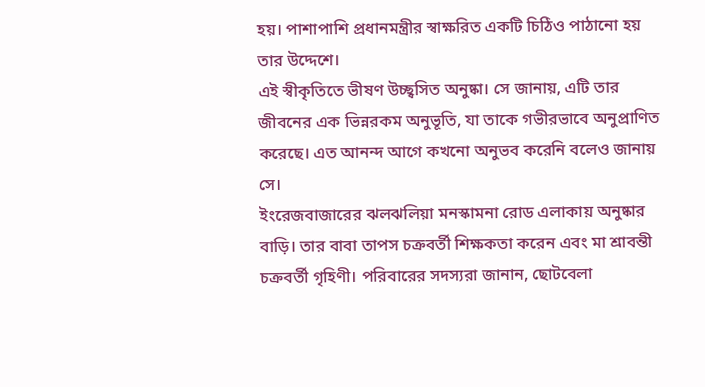হয়। পাশাপাশি প্রধানমন্ত্রীর স্বাক্ষরিত একটি চিঠিও পাঠানো হয় তার উদ্দেশে।
এই স্বীকৃতিতে ভীষণ উচ্ছ্বসিত অনুষ্কা। সে জানায়, এটি তার জীবনের এক ভিন্নরকম অনুভূতি, যা তাকে গভীরভাবে অনুপ্রাণিত করেছে। এত আনন্দ আগে কখনো অনুভব করেনি বলেও জানায় সে।
ইংরেজবাজারের ঝলঝলিয়া মনস্কামনা রোড এলাকায় অনুষ্কার বাড়ি। তার বাবা তাপস চক্রবর্তী শিক্ষকতা করেন এবং মা শ্রাবন্তী চক্রবর্তী গৃহিণী। পরিবারের সদস্যরা জানান, ছোটবেলা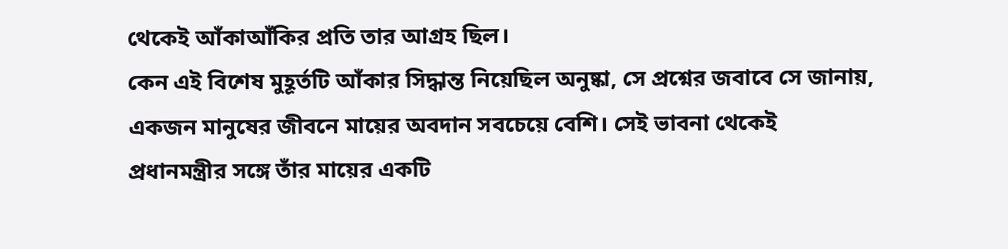থেকেই আঁকাআঁকির প্রতি তার আগ্রহ ছিল।
কেন এই বিশেষ মুহূর্তটি আঁকার সিদ্ধান্ত নিয়েছিল অনুষ্কা, সে প্রশ্নের জবাবে সে জানায়, একজন মানুষের জীবনে মায়ের অবদান সবচেয়ে বেশি। সেই ভাবনা থেকেই প্রধানমন্ত্রীর সঙ্গে তাঁর মায়ের একটি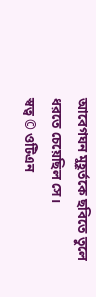আবেগঘন মুহূর্তকে ছবিতে তুলে ধরতে চেয়েছিল সে।
স্বত্ব © ওটিএন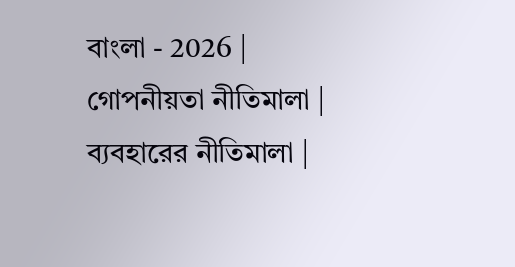বাংলা - 2026 | গোপনীয়তা নীতিমালা | ব্যবহারের নীতিমালা |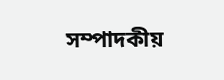সম্পাদকীয়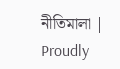নীতিমালা | Proudly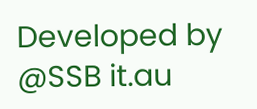Developed by @SSB it.au